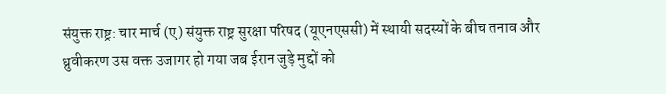संयुक्त राष्ट्र: चार मार्च (ए) संयुक्त राष्ट्र सुरक्षा परिषद (यूएनएससी) में स्थायी सदस्यों के बीच तनाव और ध्रुवीकरण उस वक्त उजागर हो गया जब ईरान जुड़े मुद्दों को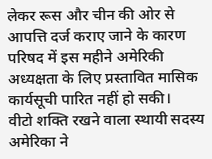लेकर रूस और चीन की ओर से आपत्ति दर्ज कराए जाने के कारण परिषद में इस महीने अमेरिकी अध्यक्षता के लिए प्रस्तावित मासिक कार्यसूची पारित नहीं हो सकी।
वीटो शक्ति रखने वाला स्थायी सदस्य अमेरिका ने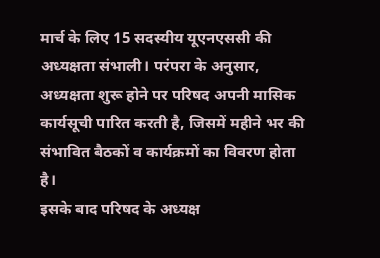मार्च के लिए 15 सदस्यीय यूएनएससी की अध्यक्षता संभाली। परंपरा के अनुसार, अध्यक्षता शुरू होने पर परिषद अपनी मासिक कार्यसूची पारित करती है, जिसमें महीने भर की संभावित बैठकों व कार्यक्रमों का विवरण होता है।
इसके बाद परिषद के अध्यक्ष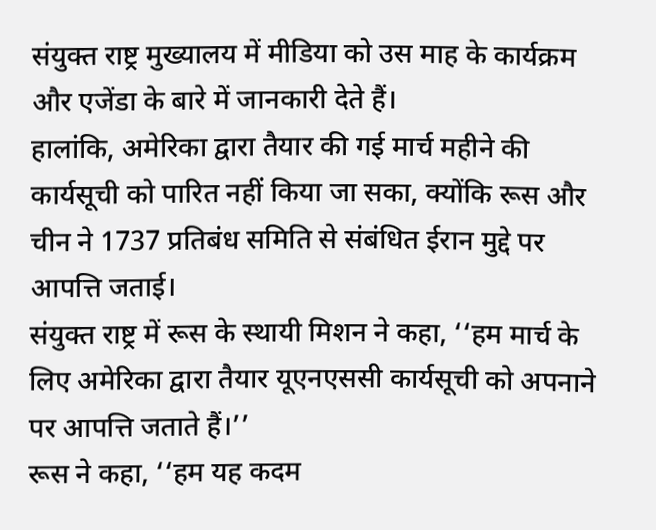संयुक्त राष्ट्र मुख्यालय में मीडिया को उस माह के कार्यक्रम और एजेंडा के बारे में जानकारी देते हैं।
हालांकि, अमेरिका द्वारा तैयार की गई मार्च महीने की कार्यसूची को पारित नहीं किया जा सका, क्योंकि रूस और चीन ने 1737 प्रतिबंध समिति से संबंधित ईरान मुद्दे पर आपत्ति जताई।
संयुक्त राष्ट्र में रूस के स्थायी मिशन ने कहा, ‘‘हम मार्च के लिए अमेरिका द्वारा तैयार यूएनएससी कार्यसूची को अपनाने पर आपत्ति जताते हैं।’’
रूस ने कहा, ‘‘हम यह कदम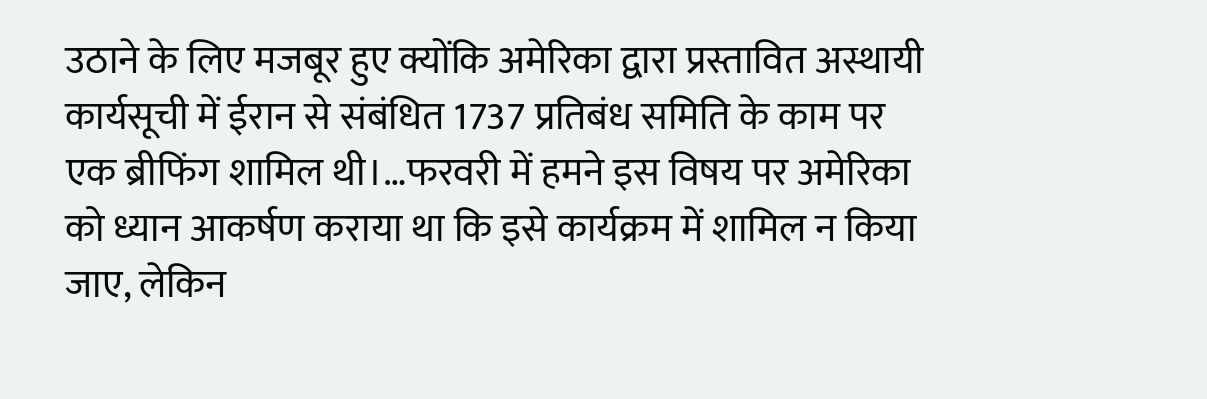उठाने के लिए मजबूर हुए क्योंकि अमेरिका द्वारा प्रस्तावित अस्थायी कार्यसूची में ईरान से संबंधित 1737 प्रतिबंध समिति के काम पर एक ब्रीफिंग शामिल थी।…फरवरी में हमने इस विषय पर अमेरिका को ध्यान आकर्षण कराया था कि इसे कार्यक्रम में शामिल न किया जाए, लेकिन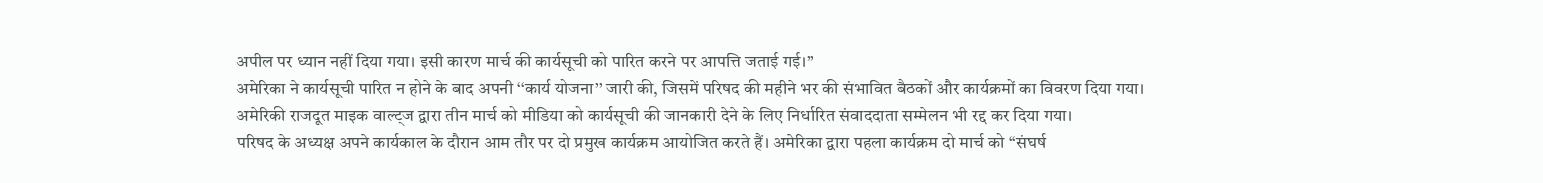अपील पर ध्यान नहीं दिया गया। इसी कारण मार्च की कार्यसूची को पारित करने पर आपत्ति जताई गई।’’
अमेरिका ने कार्यसूची पारित न होने के बाद अपनी ‘‘कार्य योजना’’ जारी की, जिसमें परिषद की महीने भर की संभावित बैठकों और कार्यक्रमों का विवरण दिया गया।
अमेरिकी राजदूत माइक वाल्ट्ज द्वारा तीन मार्च को मीडिया को कार्यसूची की जानकारी देने के लिए निर्धारित संवाददाता सम्मेलन भी रद्द कर दिया गया।
परिषद के अध्यक्ष अपने कार्यकाल के दौरान आम तौर पर दो प्रमुख कार्यक्रम आयोजित करते हैं। अमेरिका द्वारा पहला कार्यक्रम दो मार्च को ‘‘संघर्ष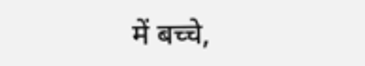में बच्चे,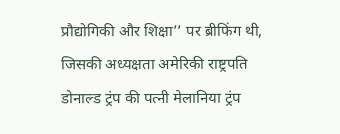प्रौद्योगिकी और शिक्षा’’ पर ब्रीफिंग थी, जिसकी अध्यक्षता अमेरिकी राष्ट्रपति डोनाल्ड ट्रंप की पत्नी मेलानिया ट्रंप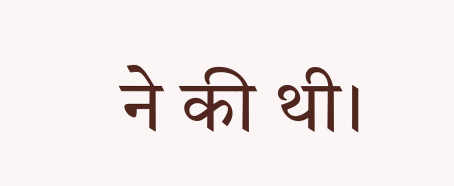ने की थी।